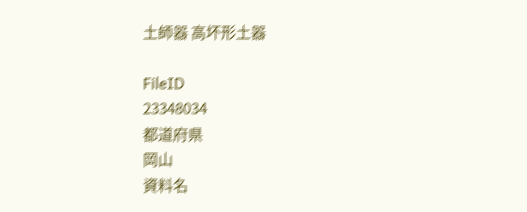土師器 高坏形土器

FileID
23348034
都道府県
岡山
資料名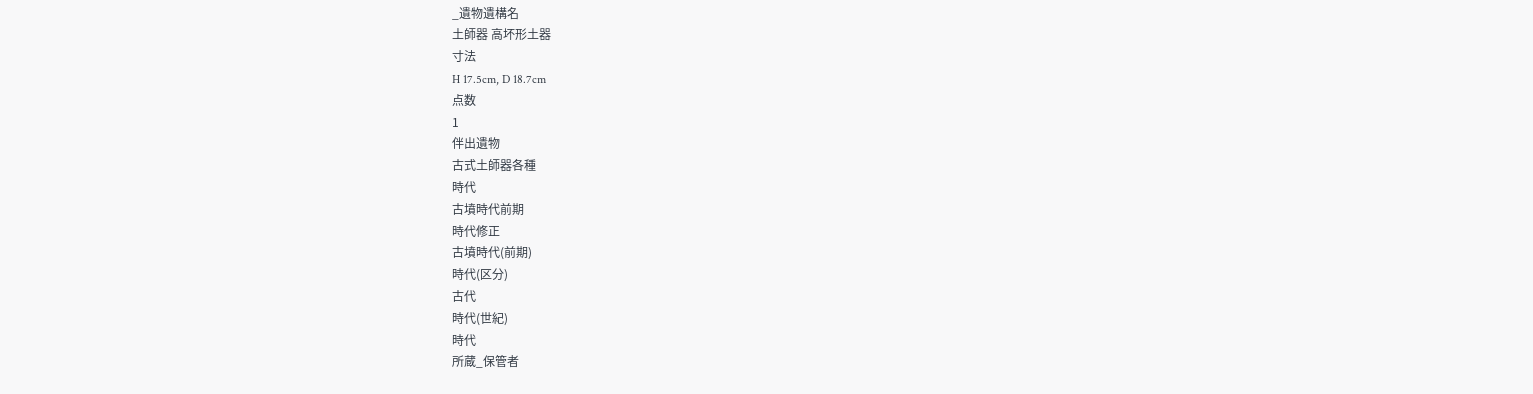_遺物遺構名
土師器 高坏形土器
寸法
H 17.5cm, D 18.7cm
点数
1
伴出遺物
古式土師器各種
時代
古墳時代前期
時代修正
古墳時代(前期)
時代(区分)
古代
時代(世紀)
時代
所蔵_保管者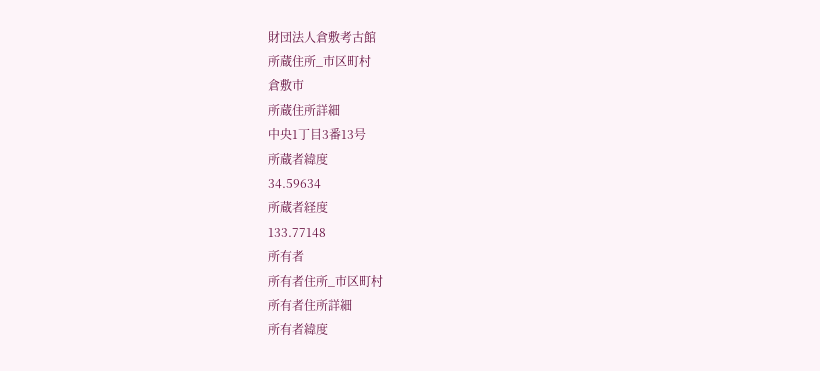財団法人倉敷考古館
所蔵住所_市区町村
倉敷市
所蔵住所詳細
中央1丁目3番13号
所蔵者緯度
34.59634
所蔵者経度
133.77148
所有者
所有者住所_市区町村
所有者住所詳細
所有者緯度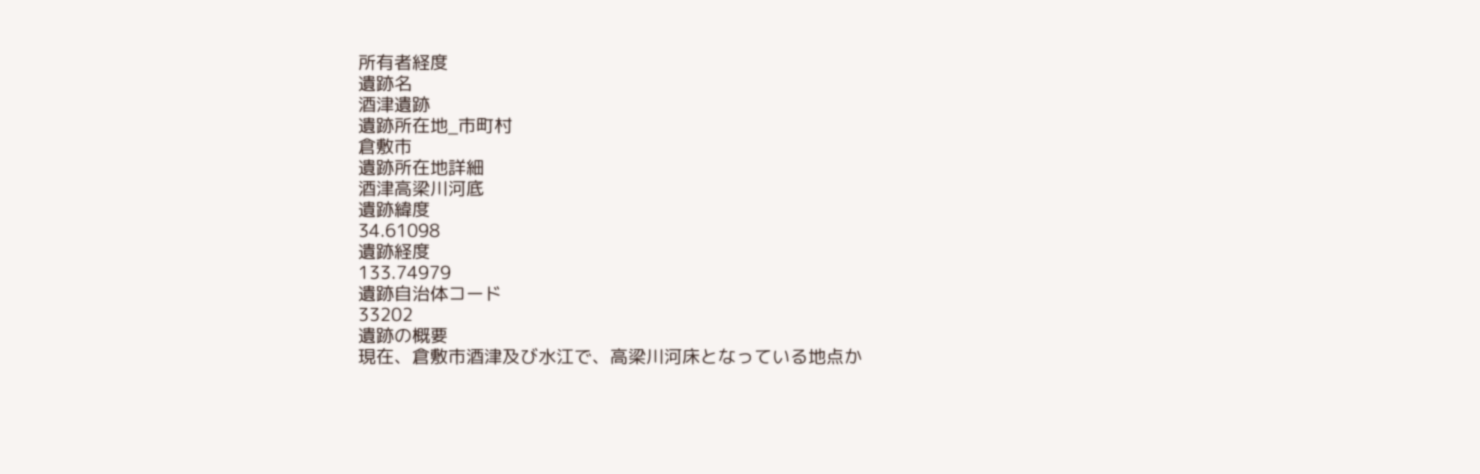所有者経度
遺跡名
酒津遺跡
遺跡所在地_市町村
倉敷市
遺跡所在地詳細
酒津高梁川河底
遺跡緯度
34.61098
遺跡経度
133.74979
遺跡自治体コード
33202
遺跡の概要
現在、倉敷市酒津及び水江で、高梁川河床となっている地点か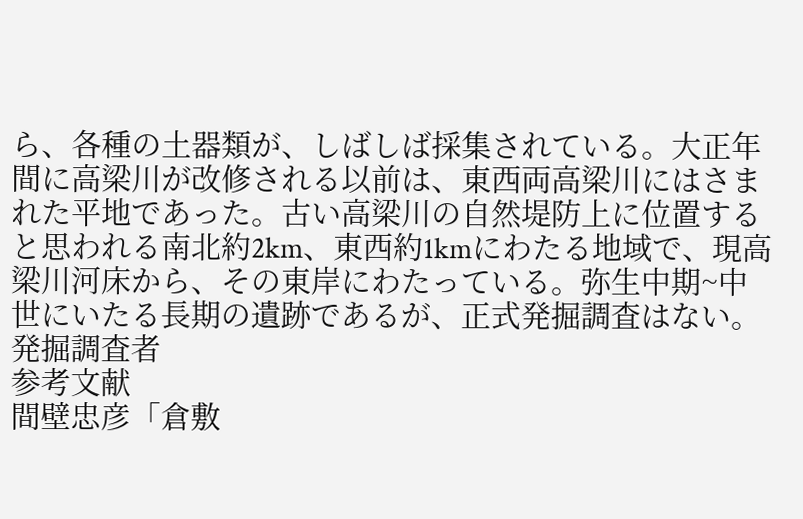ら、各種の土器類が、しばしば採集されている。大正年間に高梁川が改修される以前は、東西両高梁川にはさまれた平地であった。古い高梁川の自然堤防上に位置すると思われる南北約2km、東西約1kmにわたる地域で、現高梁川河床から、その東岸にわたっている。弥生中期~中世にいたる長期の遺跡であるが、正式発掘調査はない。
発掘調査者
参考文献
間壁忠彦「倉敷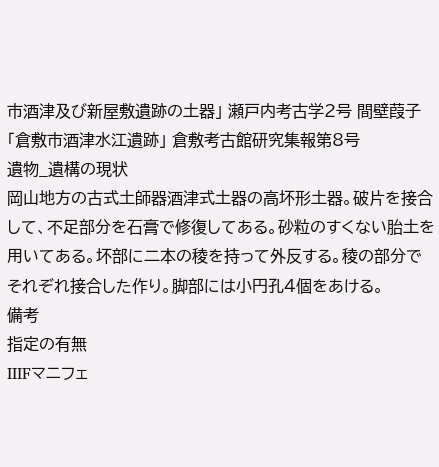市酒津及び新屋敷遺跡の土器」 瀬戸内考古学2号 間壁葭子「倉敷市酒津水江遺跡」 倉敷考古館研究集報第8号
遺物_遺構の現状
岡山地方の古式土師器酒津式土器の高坏形土器。破片を接合して、不足部分を石膏で修復してある。砂粒のすくない胎土を用いてある。坏部に二本の稜を持って外反する。稜の部分でそれぞれ接合した作り。脚部には小円孔4個をあける。
備考
指定の有無
IIIFマニフェ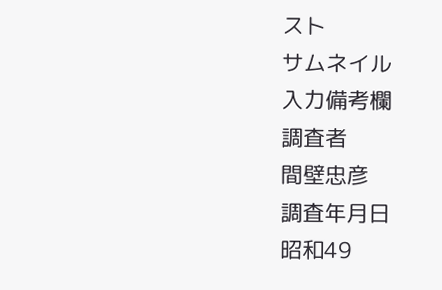スト
サムネイル
入力備考欄
調査者
間壁忠彦
調査年月日
昭和49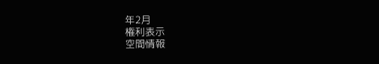年2月
権利表示
空間情報